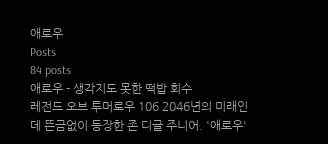애로우
Posts
84 posts
애로우 - 생각지도 못한 떡밥 회수
레전드 오브 투머로우 106 2046년의 미래인데 뜬금없이 등장한 존 디글 주니어. '애로우'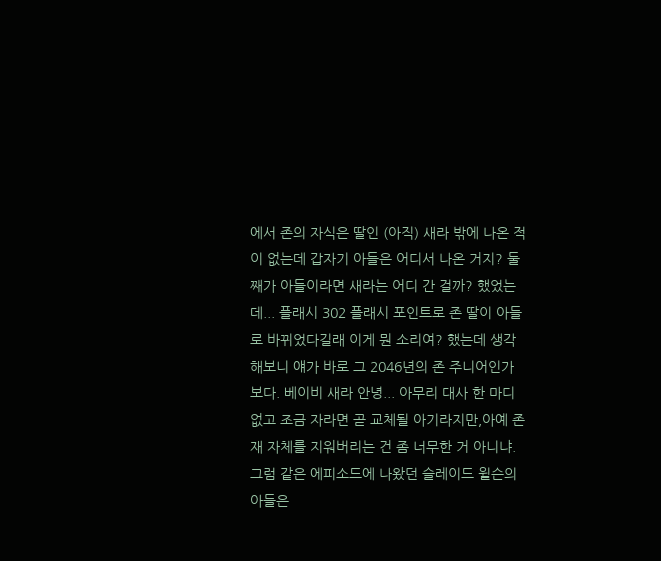에서 존의 자식은 딸인 (아직) 새라 밖에 나온 적이 없는데 갑자기 아들은 어디서 나온 거지? 둘째가 아들이라면 새라는 어디 간 걸까? 했었는데... 플래시 302 플래시 포인트로 존 딸이 아들로 바뀌었다길래 이게 뭔 소리여? 했는데 생각해보니 얘가 바로 그 2046년의 존 주니어인가보다. 베이비 새라 안녕... 아무리 대사 한 마디 없고 조금 자라면 곧 교체될 아기라지만,아예 존재 자체를 지워버리는 건 좀 너무한 거 아니냐. 그럼 같은 에피소드에 나왔던 슬레이드 윌슨의 아들은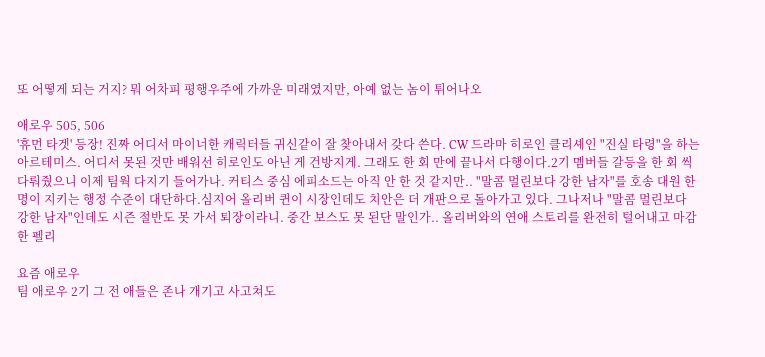또 어떻게 되는 거지? 뭐 어차피 평행우주에 가까운 미래였지만, 아예 없는 놈이 튀어나오

애로우 505, 506
'휴먼 타겟' 등장! 진짜 어디서 마이너한 캐릭터들 귀신같이 잘 찾아내서 갖다 쓴다. CW 드라마 히로인 클리셰인 "진실 타령"을 하는 아르테미스. 어디서 못된 것만 배워선 히로인도 아닌 게 건방지게. 그래도 한 회 만에 끝나서 다행이다.2기 멤버들 갈등을 한 회 씩 다뤄줬으니 이제 팀웍 다지기 들어가나. 커티스 중심 에피소드는 아직 안 한 것 같지만.. "말콤 멀린보다 강한 남자"를 호송 대원 한 명이 지키는 행정 수준이 대단하다.심지어 올리버 퀸이 시장인데도 치안은 더 개판으로 돌아가고 있다. 그나저나 "말콤 멀린보다 강한 남자"인데도 시즌 절반도 못 가서 퇴장이라니. 중간 보스도 못 된단 말인가.. 올리버와의 연애 스토리를 완전히 털어내고 마감한 펠리

요즘 애로우
팀 애로우 2기 그 전 애들은 존나 개기고 사고쳐도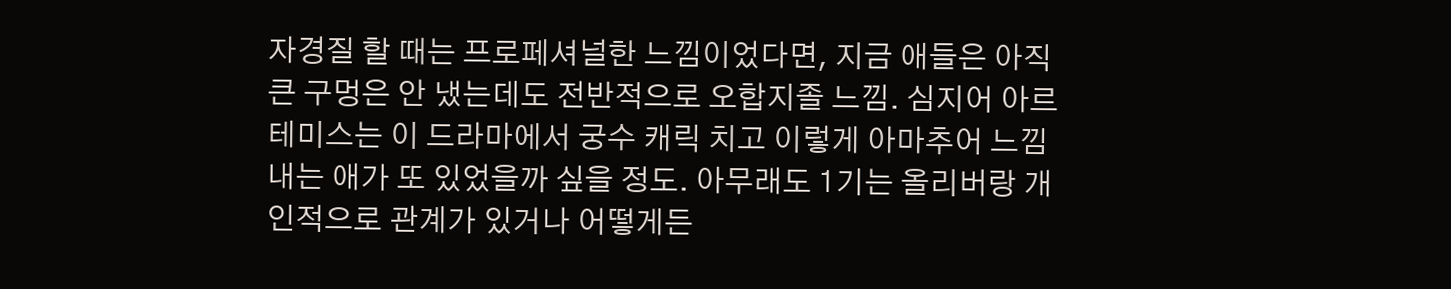자경질 할 때는 프로페셔널한 느낌이었다면, 지금 애들은 아직 큰 구멍은 안 냈는데도 전반적으로 오합지졸 느낌. 심지어 아르테미스는 이 드라마에서 궁수 캐릭 치고 이렇게 아마추어 느낌 내는 애가 또 있었을까 싶을 정도. 아무래도 1기는 올리버랑 개인적으로 관계가 있거나 어떻게든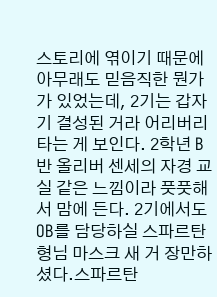스토리에 엮이기 때문에 아무래도 믿음직한 뭔가가 있었는데, 2기는 갑자기 결성된 거라 어리버리 타는 게 보인다. 2학년 B반 올리버 센세의 자경 교실 같은 느낌이라 풋풋해서 맘에 든다. 2기에서도 OB를 담당하실 스파르탄 형님 마스크 새 거 장만하셨다.스파르탄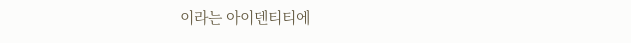이라는 아이덴티티에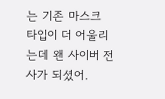는 기존 마스크 타입이 더 어울리는데 왠 사이버 전사가 되셨어.